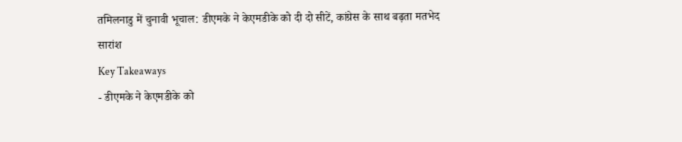तमिलनाडु में चुनावी भूचाल: डीएमके ने केएमडीके को दी दो सीटें, कांग्रेस के साथ बढ़ता मतभेद
सारांश
Key Takeaways
- डीएमके ने केएमडीके को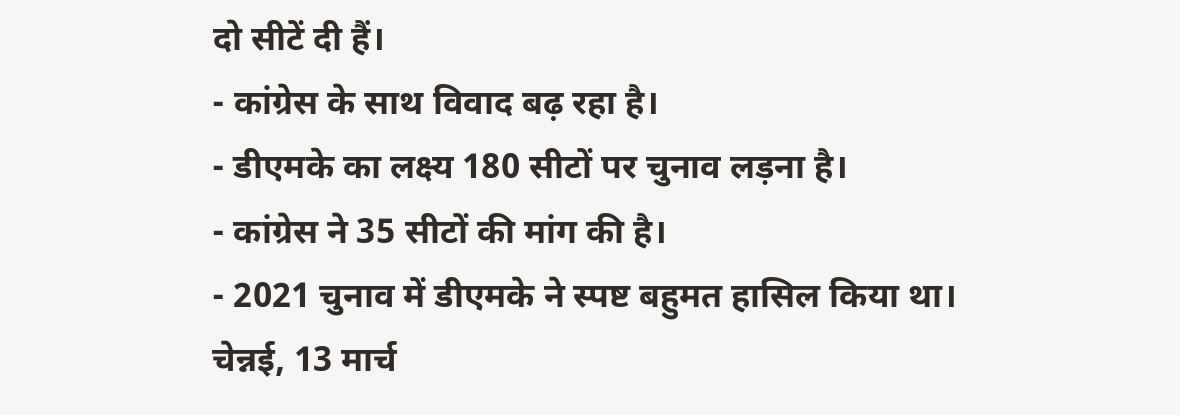दो सीटें दी हैं।
- कांग्रेस के साथ विवाद बढ़ रहा है।
- डीएमके का लक्ष्य 180 सीटों पर चुनाव लड़ना है।
- कांग्रेस ने 35 सीटों की मांग की है।
- 2021 चुनाव में डीएमके ने स्पष्ट बहुमत हासिल किया था।
चेन्नई, 13 मार्च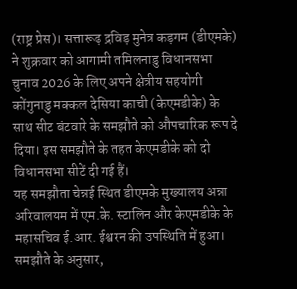(राष्ट्र प्रेस)। सत्तारूढ़ द्रविड़ मुनेत्र कड़गम (डीएमके) ने शुक्रवार को आगामी तमिलनाडु विधानसभा चुनाव 2026 के लिए अपने क्षेत्रीय सहयोगी कोंगुनाडु मक्कल देसिया काची (केएमडीके) के साथ सीट बंटवारे के समझौते को औपचारिक रूप दे दिया। इस समझौते के तहत केएमडीके को दो विधानसभा सीटें दी गई हैं।
यह समझौता चेन्नई स्थित डीएमके मुख्यालय अन्ना अरिवालयम में एम.के. स्टालिन और केएमडीके के महासचिव ई.आर. ईश्वरन की उपस्थिति में हुआ।
समझौते के अनुसार,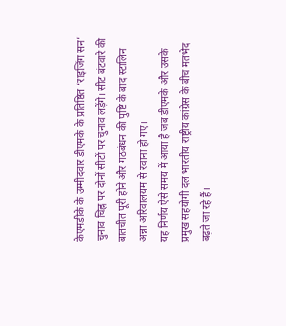केएमडीके के उम्मीदवार डीएमके के प्रतिष्ठित ‘राइजिंग सन’ चुनाव चिह्न पर दोनों सीटों पर चुनाव लड़ेंगे। सीट बंटवारे की बातचीत पूरी होने और गठबंधन की पुष्टि के बाद स्टालिन अन्ना अरिवालयम से रवाना हो गए।
यह निर्णय ऐसे समय में आया है जब डीएमके और उसके प्रमुख सहयोगी दल भारतीय राष्ट्रीय कांग्रेस के बीच मतभेद बढ़ते जा रहे हैं।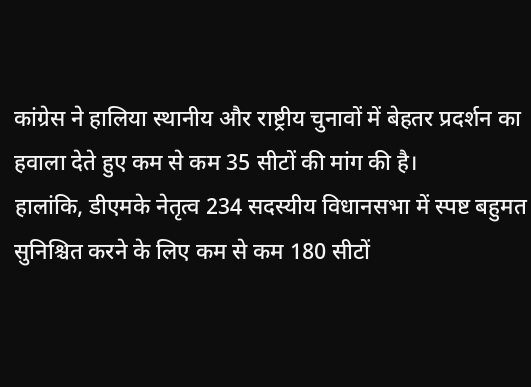कांग्रेस ने हालिया स्थानीय और राष्ट्रीय चुनावों में बेहतर प्रदर्शन का हवाला देते हुए कम से कम 35 सीटों की मांग की है।
हालांकि, डीएमके नेतृत्व 234 सदस्यीय विधानसभा में स्पष्ट बहुमत सुनिश्चित करने के लिए कम से कम 180 सीटों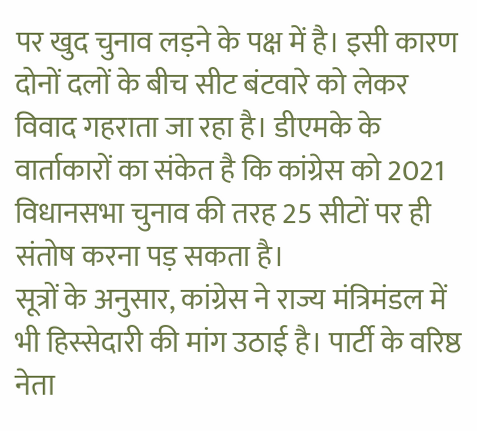पर खुद चुनाव लड़ने के पक्ष में है। इसी कारण दोनों दलों के बीच सीट बंटवारे को लेकर विवाद गहराता जा रहा है। डीएमके के वार्ताकारों का संकेत है कि कांग्रेस को 2021 विधानसभा चुनाव की तरह 25 सीटों पर ही संतोष करना पड़ सकता है।
सूत्रों के अनुसार, कांग्रेस ने राज्य मंत्रिमंडल में भी हिस्सेदारी की मांग उठाई है। पार्टी के वरिष्ठ नेता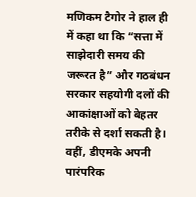मणिकम टैगोर ने हाल ही में कहा था कि “सत्ता में साझेदारी समय की जरूरत है” और गठबंधन सरकार सहयोगी दलों की आकांक्षाओं को बेहतर तरीके से दर्शा सकती है।
वहीं, डीएमके अपनी पारंपरिक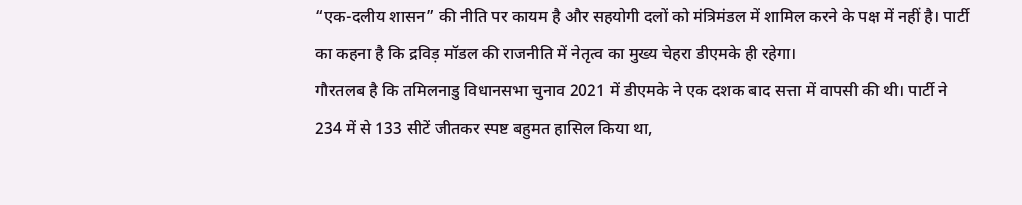“एक-दलीय शासन” की नीति पर कायम है और सहयोगी दलों को मंत्रिमंडल में शामिल करने के पक्ष में नहीं है। पार्टी का कहना है कि द्रविड़ मॉडल की राजनीति में नेतृत्व का मुख्य चेहरा डीएमके ही रहेगा।
गौरतलब है कि तमिलनाडु विधानसभा चुनाव 2021 में डीएमके ने एक दशक बाद सत्ता में वापसी की थी। पार्टी ने 234 में से 133 सीटें जीतकर स्पष्ट बहुमत हासिल किया था,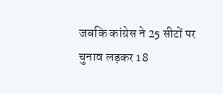जबकि कांग्रेस ने 25 सीटों पर चुनाव लड़कर 18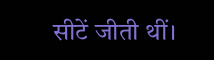सीटें जीती थीं।